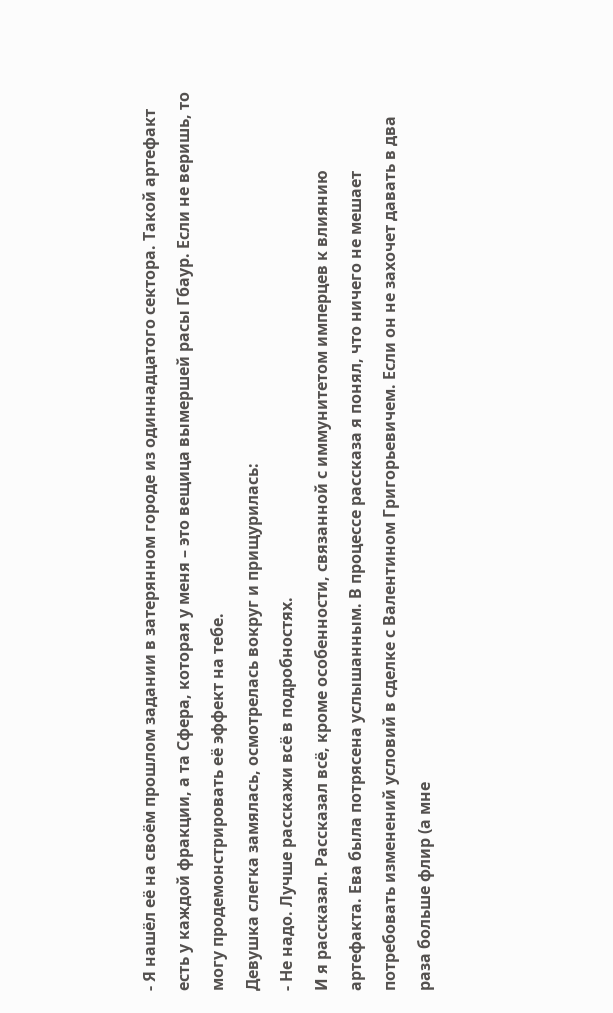- Я нашёл её на своём прошлом задании в затерянном городе из одиннадцатого сектора. Такой артефакт есть у каждой фракции, а та Сфера, которая у меня – это вещица вымершей расы Гбаур. Если не веришь, то могу продемонстрировать её эффект на тебе.
Девушка слегка замялась, осмотрелась вокруг и прищурилась:
- Не надо. Лучше расскажи всё в подробностях.
И я рассказал. Рассказал всё, кроме особенности, связанной с иммунитетом имперцев к влиянию артефакта. Ева была потрясена услышанным. В процессе рассказа я понял, что ничего не мешает потребовать изменений условий в сделке с Валентином Григорьевичем. Если он не захочет давать в два раза больше флир (а мне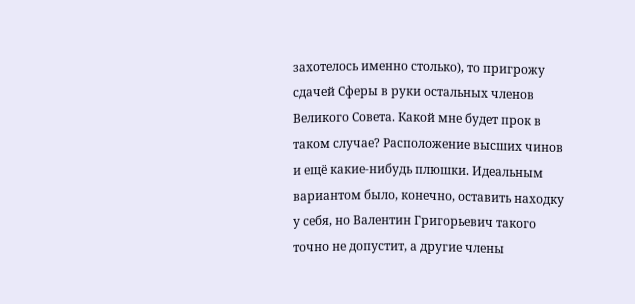захотелось именно столько), то пригрожу сдачей Сферы в руки остальных членов Великого Совета. Какой мне будет прок в таком случае? Расположение высших чинов и ещё какие-нибудь плюшки. Идеальным вариантом было, конечно, оставить находку у себя, но Валентин Григорьевич такого точно не допустит, а другие члены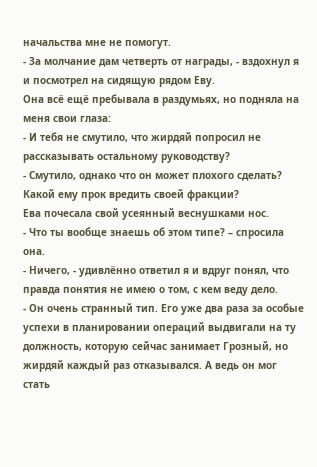начальства мне не помогут.
- За молчание дам четверть от награды, - вздохнул я и посмотрел на сидящую рядом Еву.
Она всё ещё пребывала в раздумьях, но подняла на меня свои глаза:
- И тебя не смутило, что жирдяй попросил не рассказывать остальному руководству?
- Смутило, однако что он может плохого сделать? Какой ему прок вредить своей фракции?
Ева почесала свой усеянный веснушками нос.
- Что ты вообще знаешь об этом типе? – спросила она.
- Ничего, - удивлённо ответил я и вдруг понял, что правда понятия не имею о том, с кем веду дело.
- Он очень странный тип. Его уже два раза за особые успехи в планировании операций выдвигали на ту должность, которую сейчас занимает Грозный, но жирдяй каждый раз отказывался. А ведь он мог стать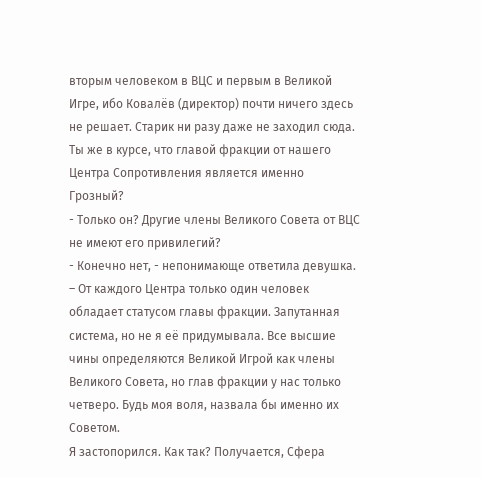вторым человеком в ВЦС и первым в Великой Игре, ибо Ковалёв (директор) почти ничего здесь не решает. Старик ни разу даже не заходил сюда. Ты же в курсе, что главой фракции от нашего Центра Сопротивления является именно Грозный?
- Только он? Другие члены Великого Совета от ВЦС не имеют его привилегий?
- Конечно нет, - непонимающе ответила девушка. – От каждого Центра только один человек обладает статусом главы фракции. Запутанная система, но не я её придумывала. Все высшие чины определяются Великой Игрой как члены Великого Совета, но глав фракции у нас только четверо. Будь моя воля, назвала бы именно их Советом.
Я застопорился. Как так? Получается, Сфера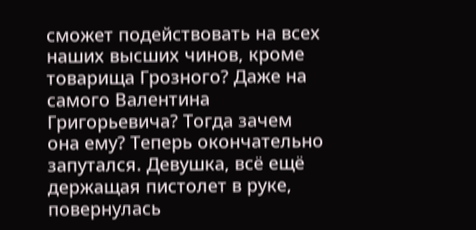сможет подействовать на всех наших высших чинов, кроме товарища Грозного? Даже на самого Валентина Григорьевича? Тогда зачем она ему? Теперь окончательно запутался. Девушка, всё ещё держащая пистолет в руке, повернулась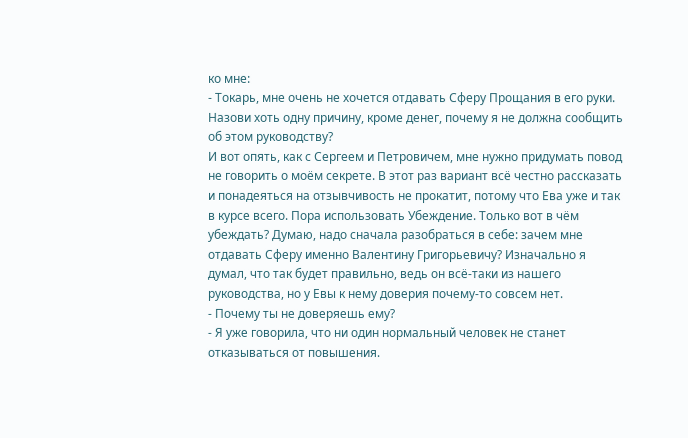ко мне:
- Токарь, мне очень не хочется отдавать Сферу Прощания в его руки. Назови хоть одну причину, кроме денег, почему я не должна сообщить об этом руководству?
И вот опять, как с Сергеем и Петровичем, мне нужно придумать повод не говорить о моём секрете. В этот раз вариант всё честно рассказать и понадеяться на отзывчивость не прокатит, потому что Ева уже и так в курсе всего. Пора использовать Убеждение. Только вот в чём убеждать? Думаю, надо сначала разобраться в себе: зачем мне отдавать Сферу именно Валентину Григорьевичу? Изначально я думал, что так будет правильно, ведь он всё-таки из нашего руководства, но у Евы к нему доверия почему-то совсем нет.
- Почему ты не доверяешь ему?
- Я уже говорила, что ни один нормальный человек не станет отказываться от повышения.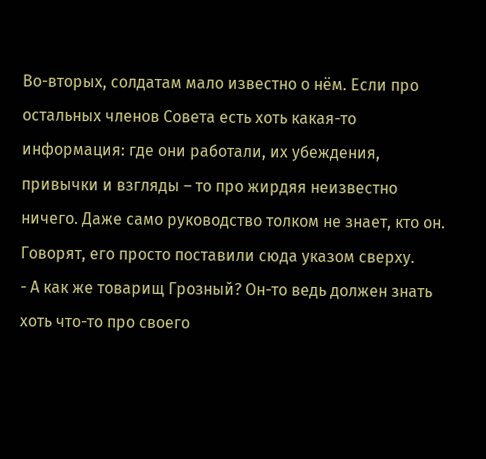Во-вторых, солдатам мало известно о нём. Если про остальных членов Совета есть хоть какая-то информация: где они работали, их убеждения, привычки и взгляды – то про жирдяя неизвестно ничего. Даже само руководство толком не знает, кто он. Говорят, его просто поставили сюда указом сверху.
- А как же товарищ Грозный? Он-то ведь должен знать хоть что-то про своего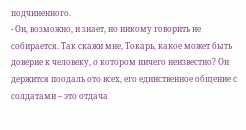подчиненного.
- Он, возможно, и знает, но никому говорить не собирается. Так скажи мне, Токарь, какое может быть доверие к человеку, о котором ничего неизвестно? Он держится поодаль ото всех, его единственное общение с солдатами – это отдача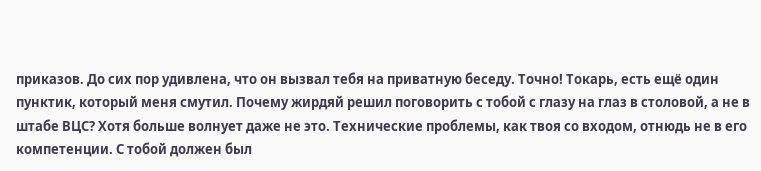приказов. До сих пор удивлена, что он вызвал тебя на приватную беседу. Точно! Токарь, есть ещё один пунктик, который меня смутил. Почему жирдяй решил поговорить с тобой с глазу на глаз в столовой, а не в штабе ВЦС? Хотя больше волнует даже не это. Технические проблемы, как твоя со входом, отнюдь не в его компетенции. С тобой должен был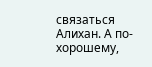связаться Алихан. А по-хорошему,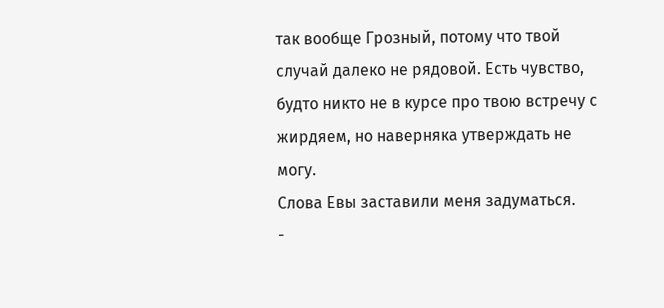так вообще Грозный, потому что твой случай далеко не рядовой. Есть чувство, будто никто не в курсе про твою встречу с жирдяем, но наверняка утверждать не могу.
Слова Евы заставили меня задуматься.
-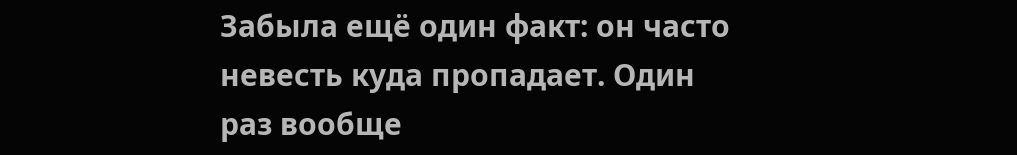Забыла ещё один факт: он часто невесть куда пропадает. Один раз вообще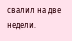свалил на две недели.